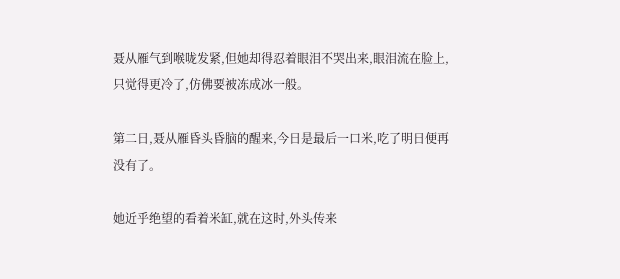聂从雁气到喉咙发紧,但她却得忍着眼泪不哭出来,眼泪流在脸上,只觉得更冷了,仿佛要被冻成冰一般。

第二日,聂从雁昏头昏脑的醒来,今日是最后一口米,吃了明日便再没有了。

她近乎绝望的看着米缸,就在这时,外头传来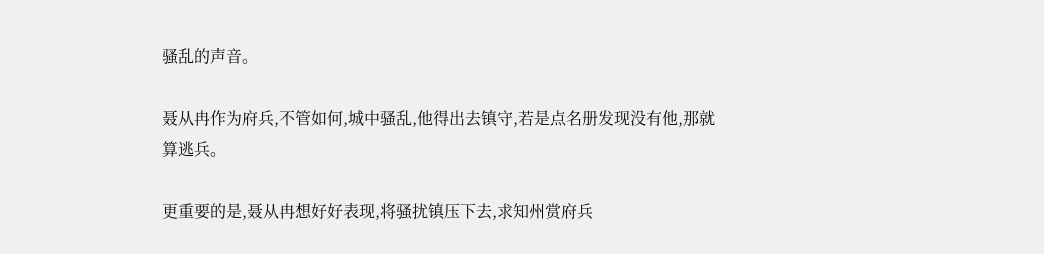骚乱的声音。

聂从冉作为府兵,不管如何,城中骚乱,他得出去镇守,若是点名册发现没有他,那就算逃兵。

更重要的是,聂从冉想好好表现,将骚扰镇压下去,求知州赏府兵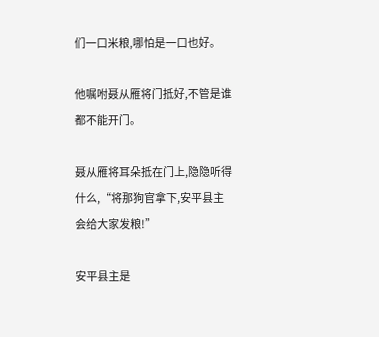们一口米粮,哪怕是一口也好。

他嘱咐聂从雁将门抵好,不管是谁都不能开门。

聂从雁将耳朵抵在门上,隐隐听得什么,“将那狗官拿下,安平县主会给大家发粮!”

安平县主是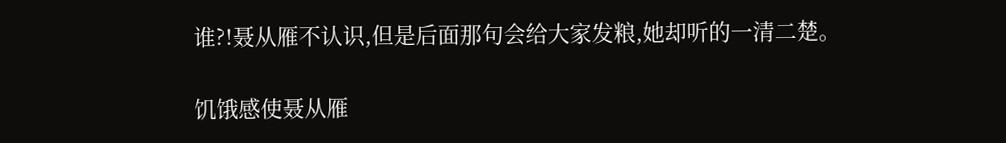谁?!聂从雁不认识,但是后面那句会给大家发粮,她却听的一清二楚。

饥饿感使聂从雁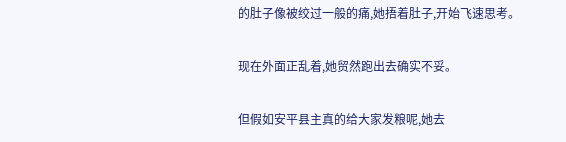的肚子像被绞过一般的痛,她捂着肚子,开始飞速思考。

现在外面正乱着,她贸然跑出去确实不妥。

但假如安平县主真的给大家发粮呢,她去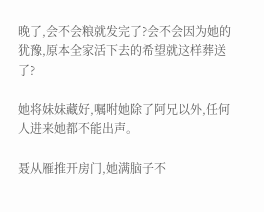晚了,会不会粮就发完了?会不会因为她的犹豫,原本全家活下去的希望就这样葬送了?

她将妹妹藏好,嘱咐她除了阿兄以外,任何人进来她都不能出声。

聂从雁推开房门,她满脑子不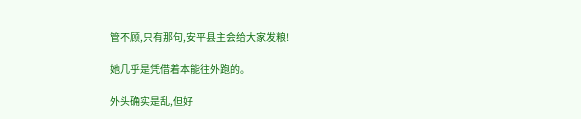管不顾,只有那句,安平县主会给大家发粮!

她几乎是凭借着本能往外跑的。

外头确实是乱,但好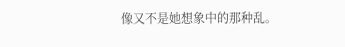像又不是她想象中的那种乱。